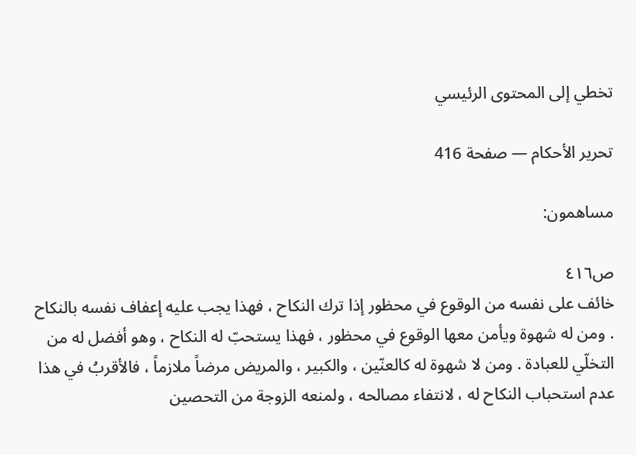تخطي إلى المحتوى الرئيسي

تحرير الأحكام — صفحة 416

مساهمون:

ص٤١٦
خائف على نفسه من الوقوع في محظور إذا ترك النكاح ، فهذا يجب عليه إعفاف نفسه بالنكاح . ومن له شهوة ويأمن معها الوقوع في محظور ، فهذا يستحبّ له النكاح ، وهو أفضل له من التخلّي للعبادة . ومن لا شهوة له كالعنّين ، والكبير ، والمريض مرضاً ملازماً ، فالأقربُ في هذا عدم استحباب النكاح له ، لانتفاء مصالحه ، ولمنعه الزوجة من التحصين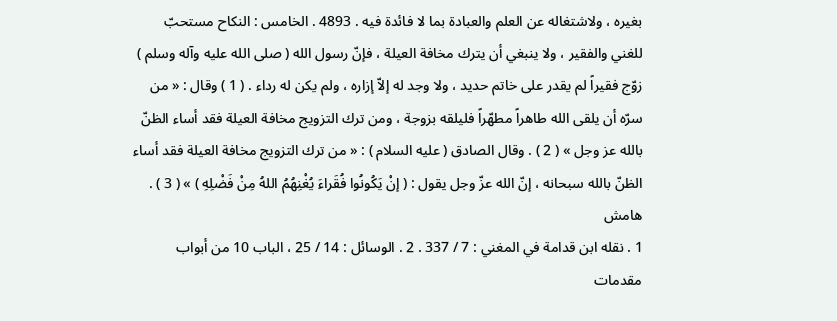بغيره ، ولاشتغاله عن العلم والعبادة بما لا فائدة فيه . 4893 . الخامس : النكاح مستحبّ للغني والفقير ، ولا ينبغي أن يترك مخافة العيلة ، فإنّ رسول الله ( صلى الله عليه وآله وسلم ) زوّج فقيراً لم يقدر على خاتم حديد ، ولا وجد له إلاّ إزاره ، ولم يكن له رداء . ( 1 ) وقال : « من سرّه أن يلقى الله طاهراً مطهّراً فليلقه بزوجة ، ومن ترك التزويج مخافة العيلة فقد أساء الظنّ بالله عز وجل » ( 2 ) . وقال الصادق ( عليه السلام ) : « من ترك التزويج مخافة العيلة فقد أساء الظنّ بالله سبحانه ، إنّ الله عزّ وجل يقول : ( إنْ يَكُونُوا فُقَراءَ يُغْنِهُمُ اللهُ مِنْ فَضْلِهِ ) » ( 3 ) .
هامش
1 . نقله ابن قدامة في المغني : 7 / 337 . 2 . الوسائل : 14 / 25 ، الباب 10 من أبواب مقدمات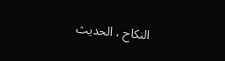النكاح ، الحديث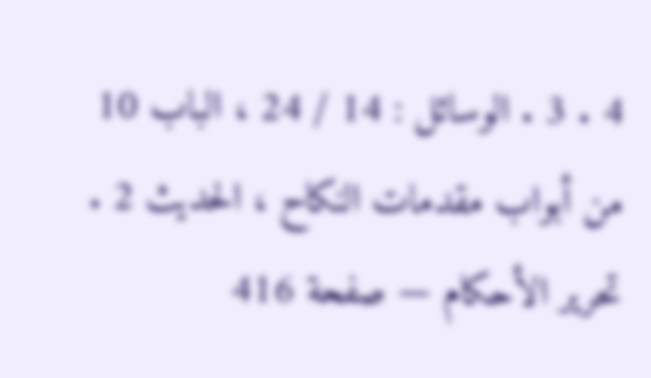4 . 3 . الوسائل : 14 / 24 ، الباب 10 من أبواب مقدمات النكاح ، الحديث 2 .
تحرير الأحكام — صفحة 416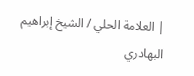| العلامة الحلي / الشيخ إبراهيم البهادري